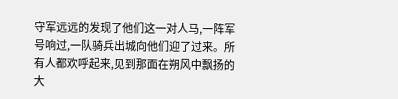守军远远的发现了他们这一对人马,一阵军号响过,一队骑兵出城向他们迎了过来。所有人都欢呼起来,见到那面在朔风中飘扬的大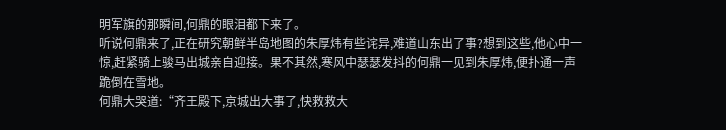明军旗的那瞬间,何鼎的眼泪都下来了。
听说何鼎来了,正在研究朝鲜半岛地图的朱厚炜有些诧异,难道山东出了事?想到这些,他心中一惊,赶紧骑上骏马出城亲自迎接。果不其然,寒风中瑟瑟发抖的何鼎一见到朱厚炜,便扑通一声跪倒在雪地。
何鼎大哭道:“齐王殿下,京城出大事了,快救救大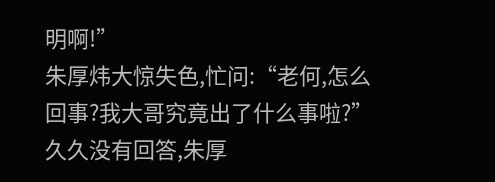明啊!”
朱厚炜大惊失色,忙问:“老何,怎么回事?我大哥究竟出了什么事啦?”
久久没有回答,朱厚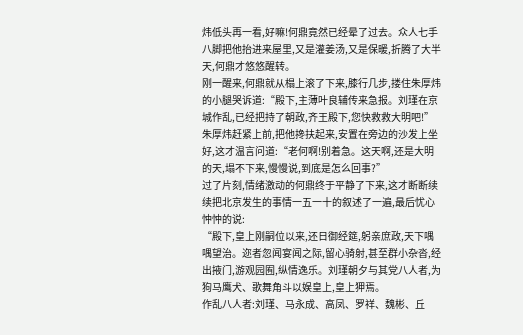炜低头再一看,好嘛!何鼎竟然已经晕了过去。众人七手八脚把他抬进来屋里,又是灌姜汤,又是保暖,折腾了大半天,何鼎才悠悠醒转。
刚一醒来,何鼎就从榻上滚了下来,膝行几步,搂住朱厚炜的小腿哭诉道:“殿下,主薄叶良辅传来急报。刘瑾在京城作乱,已经把持了朝政,齐王殿下,您快救救大明吧!”
朱厚炜赶紧上前,把他搀扶起来,安置在旁边的沙发上坐好,这才温言问道:“老何啊!别着急。这天啊,还是大明的天,塌不下来,慢慢说,到底是怎么回事?”
过了片刻,情绪激动的何鼎终于平静了下来,这才断断续续把北京发生的事情一五一十的叙述了一遍,最后忧心忡忡的说:
“殿下,皇上刚嗣位以来,还日御经筵,躬亲庶政,天下喁喁望治。迩者忽闻宴闻之际,留心骑射,甚至群小杂沓,经出掖门,游观园囿,纵情逸乐。刘瑾朝夕与其党八人者,为狗马鹰犬、歌舞角斗以娱皇上,皇上狎焉。
作乱八人者:刘瑾、马永成、高凤、罗祥、魏彬、丘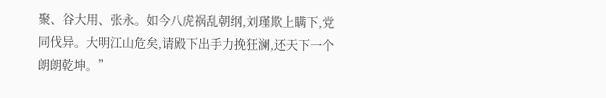聚、谷大用、张永。如今八虎祸乱朝纲,刘瑾欺上瞒下,党同伐异。大明江山危矣,请殿下出手力挽狂澜,还天下一个朗朗乾坤。”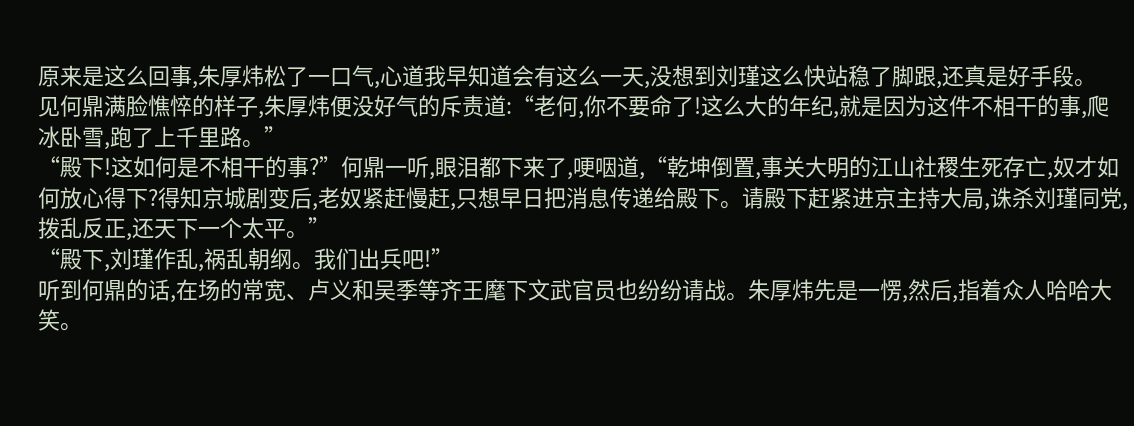原来是这么回事,朱厚炜松了一口气,心道我早知道会有这么一天,没想到刘瑾这么快站稳了脚跟,还真是好手段。
见何鼎满脸憔悴的样子,朱厚炜便没好气的斥责道:“老何,你不要命了!这么大的年纪,就是因为这件不相干的事,爬冰卧雪,跑了上千里路。”
“殿下!这如何是不相干的事?”何鼎一听,眼泪都下来了,哽咽道,“乾坤倒置,事关大明的江山社稷生死存亡,奴才如何放心得下?得知京城剧变后,老奴紧赶慢赶,只想早日把消息传递给殿下。请殿下赶紧进京主持大局,诛杀刘瑾同党,拨乱反正,还天下一个太平。”
“殿下,刘瑾作乱,祸乱朝纲。我们出兵吧!”
听到何鼎的话,在场的常宽、卢义和吴季等齐王麾下文武官员也纷纷请战。朱厚炜先是一愣,然后,指着众人哈哈大笑。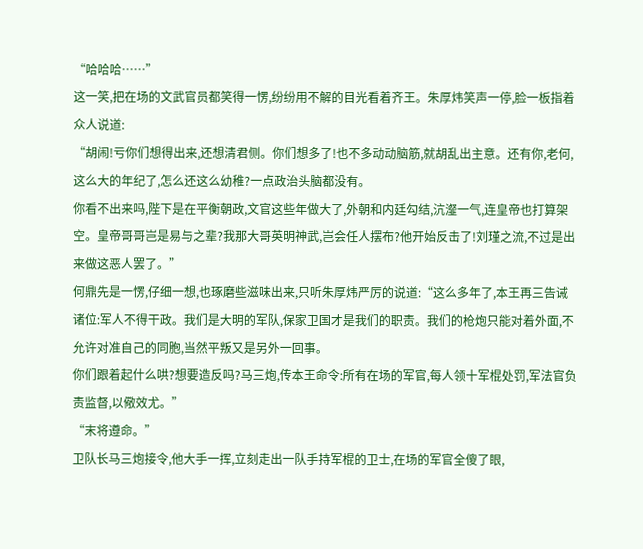“哈哈哈……”
这一笑,把在场的文武官员都笑得一愣,纷纷用不解的目光看着齐王。朱厚炜笑声一停,脸一板指着众人说道:
“胡闹!亏你们想得出来,还想清君侧。你们想多了!也不多动动脑筋,就胡乱出主意。还有你,老何,这么大的年纪了,怎么还这么幼稚?一点政治头脑都没有。
你看不出来吗,陛下是在平衡朝政,文官这些年做大了,外朝和内廷勾结,沆瀣一气,连皇帝也打算架空。皇帝哥哥岂是易与之辈?我那大哥英明神武,岂会任人摆布?他开始反击了!刘瑾之流,不过是出来做这恶人罢了。”
何鼎先是一愣,仔细一想,也琢磨些滋味出来,只听朱厚炜严厉的说道:“这么多年了,本王再三告诫诸位:军人不得干政。我们是大明的军队,保家卫国才是我们的职责。我们的枪炮只能对着外面,不允许对准自己的同胞,当然平叛又是另外一回事。
你们跟着起什么哄?想要造反吗?马三炮,传本王命令:所有在场的军官,每人领十军棍处罚,军法官负责监督,以儆效尤。”
“末将遵命。”
卫队长马三炮接令,他大手一挥,立刻走出一队手持军棍的卫士,在场的军官全傻了眼,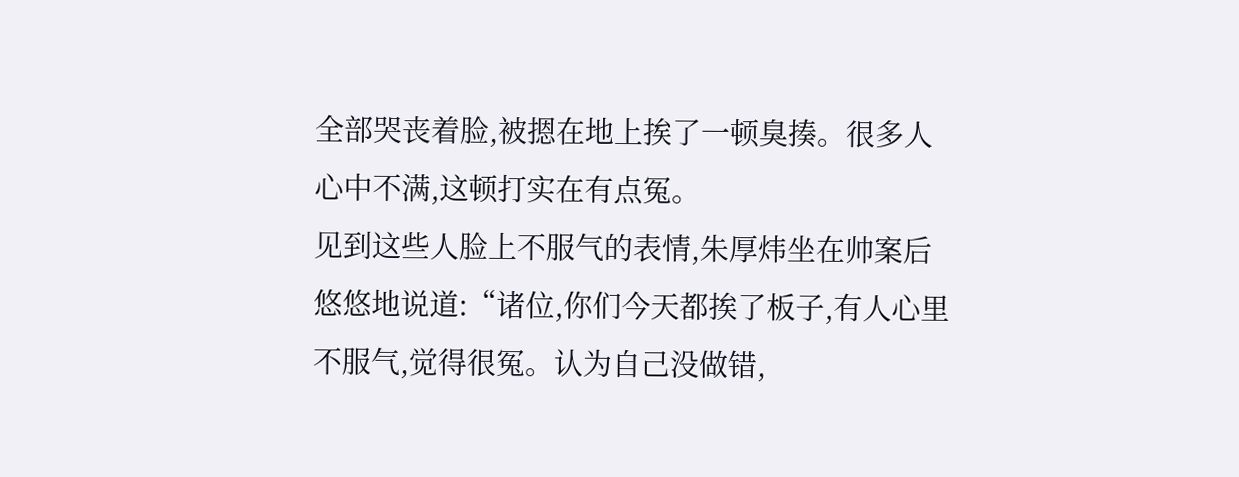全部哭丧着脸,被摁在地上挨了一顿臭揍。很多人心中不满,这顿打实在有点冤。
见到这些人脸上不服气的表情,朱厚炜坐在帅案后悠悠地说道:“诸位,你们今天都挨了板子,有人心里不服气,觉得很冤。认为自己没做错,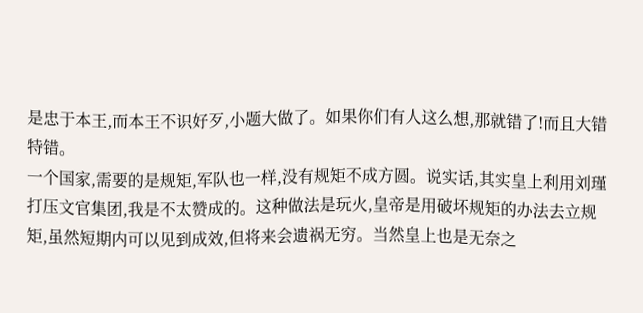是忠于本王,而本王不识好歹,小题大做了。如果你们有人这么想,那就错了!而且大错特错。
一个国家,需要的是规矩,军队也一样,没有规矩不成方圆。说实话,其实皇上利用刘瑾打压文官集团,我是不太赞成的。这种做法是玩火,皇帝是用破坏规矩的办法去立规矩,虽然短期内可以见到成效,但将来会遗祸无穷。当然皇上也是无奈之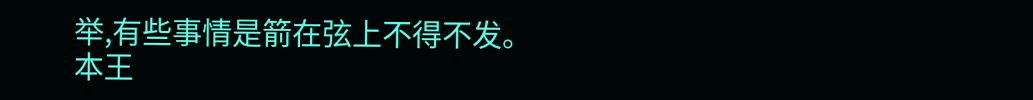举,有些事情是箭在弦上不得不发。
本王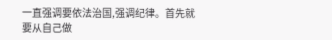一直强调要依法治国,强调纪律。首先就要从自己做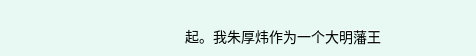起。我朱厚炜作为一个大明藩王